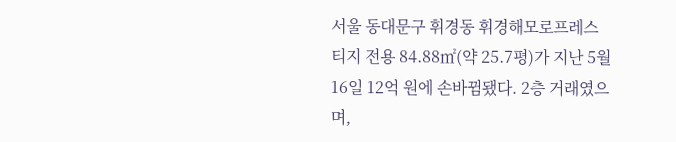서울 동대문구 휘경동 휘경해모로프레스티지 전용 84.88㎡(약 25.7평)가 지난 5월 16일 12억 원에 손바뀜됐다. 2층 거래였으며,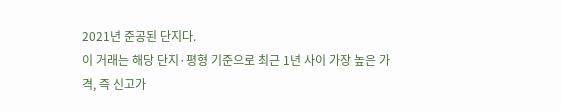2021년 준공된 단지다.
이 거래는 해당 단지·평형 기준으로 최근 1년 사이 가장 높은 가격, 즉 신고가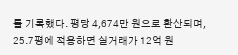를 기록했다. 평당 4,674만 원으로 환산되며, 25.7평에 적용하면 실거래가 12억 원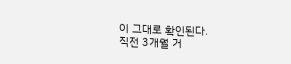이 그대로 확인된다.
직전 3개월 거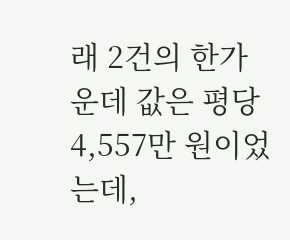래 2건의 한가운데 값은 평당 4,557만 원이었는데,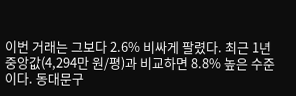이번 거래는 그보다 2.6% 비싸게 팔렸다. 최근 1년 중앙값(4,294만 원/평)과 비교하면 8.8% 높은 수준이다. 동대문구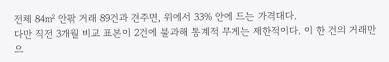전체 84㎡ 안팎 거래 89건과 견주면, 위에서 33% 안에 드는 가격대다.
다만 직전 3개월 비교 표본이 2건에 불과해 통계적 무게는 제한적이다. 이 한 건의 거래만으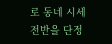로 동네 시세 전반을 단정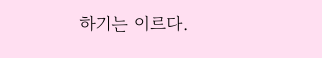하기는 이르다.